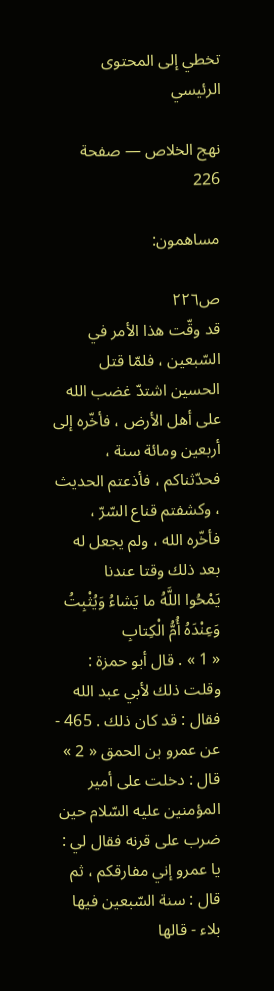تخطي إلى المحتوى الرئيسي

نهج الخلاص — صفحة 226

مساهمون:

ص٢٢٦
قد وقّت هذا الأمر في السّبعين ، فلمّا قتل الحسين اشتدّ غضب الله على أهل الأرض ، فأخّره إلى أربعين ومائة سنة ، فحدّثناكم ، فأذعتم الحديث ، وكشفتم قناع السّرّ ، فأخّره الله ، ولم يجعل له بعد ذلك وقتا عندنا
يَمْحُوا اللَّهُ ما يَشاءُ وَيُثْبِتُ وَعِنْدَهُ أُمُّ الْكِتابِ
« 1 » . قال أبو حمزة : وقلت ذلك لأبي عبد الله فقال : قد كان ذلك . 465 - عن عمرو بن الحمق « 2 » قال : دخلت على أمير المؤمنين عليه السّلام حين ضرب على قرنه فقال لي : يا عمرو إني مفارقكم ، ثم قال : سنة السّبعين فيها بلاء - قالها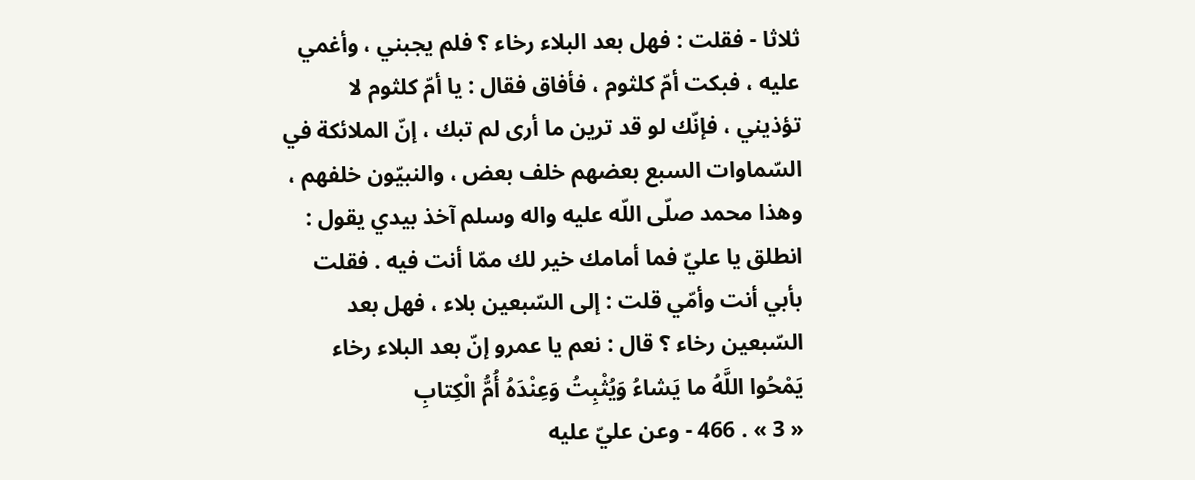ثلاثا - فقلت : فهل بعد البلاء رخاء ؟ فلم يجبني ، وأغمي عليه ، فبكت أمّ كلثوم ، فأفاق فقال : يا أمّ كلثوم لا تؤذيني ، فإنّك لو قد ترين ما أرى لم تبك ، إنّ الملائكة في السّماوات السبع بعضهم خلف بعض ، والنبيّون خلفهم ، وهذا محمد صلّى اللّه عليه واله وسلم آخذ بيدي يقول : انطلق يا عليّ فما أمامك خير لك ممّا أنت فيه . فقلت بأبي أنت وأمّي قلت : إلى السّبعين بلاء ، فهل بعد السّبعين رخاء ؟ قال : نعم يا عمرو إنّ بعد البلاء رخاء
يَمْحُوا اللَّهُ ما يَشاءُ وَيُثْبِتُ وَعِنْدَهُ أُمُّ الْكِتابِ
« 3 » . 466 - وعن عليّ عليه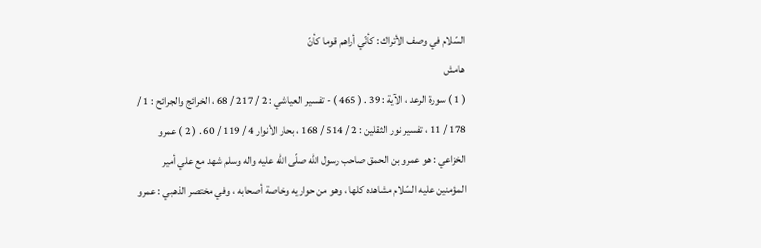السّلام في وصف الأتراك : كأنّي أراهم قوما كأنّ
هامش
( 1 ) سورة الرعد ، الآية : 39 . ( 465 ) - تفسير العياشي : 2 / 217 / 68 ، الخرائج والجرائح : 1 / 178 / 11 ، تفسير نور الثقلين : 2 / 514 / 168 ، بحار الأنوار 4 / 119 / 60 . ( 2 ) عمرو الخزاعي : هو عمرو بن الحمق صاحب رسول اللّه صلّى اللّه عليه واله وسلم شهد مع علي أمير المؤمنين عليه السّلام مشاهده كلها ، وهو من حواريه وخاصة أصحابه ، وفي مختصر الذهبي : عمرو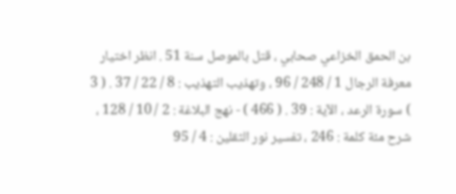بن الحمق الخزاعي صحابي ، قتل بالموصل سنة 51 . انظر اختيار معرفة الرجال 1 / 248 / 96 ، وتهذيب التهذيب : 8 / 22 / 37 . ( 3 ) سورة الرعد ، الآية : 39 . ( 466 ) - نهج البلاغة : 2 / 10 / 128 ، شرح مئة كلمة : 246 ، تفسير نور الثقلين : 4 / 95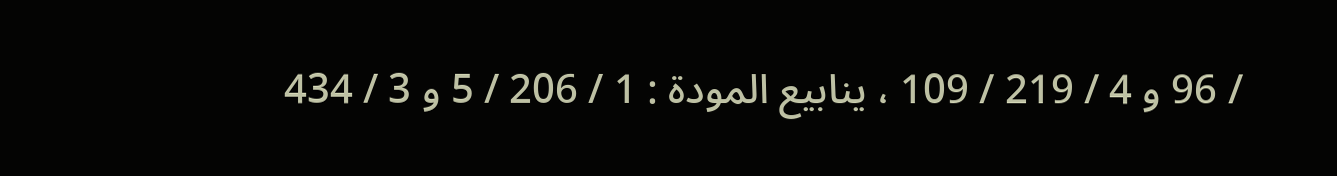/ 96 و 4 / 219 / 109 ، ينابيع المودة : 1 / 206 / 5 و 3 / 434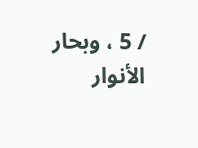/ 5 ، وبحار الأنوار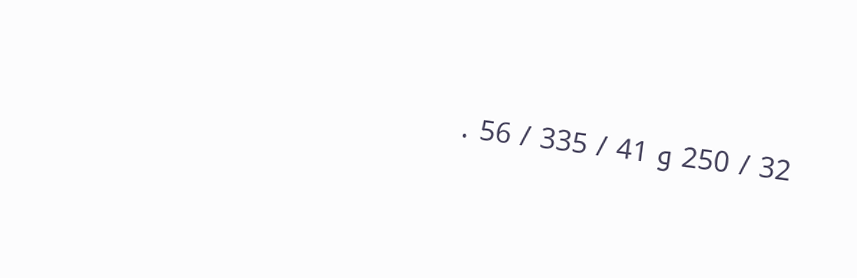32 / 250 و 41 / 335 / 56 .